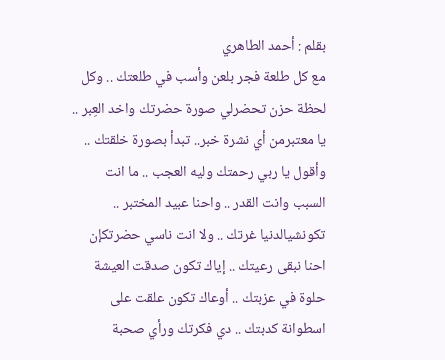بقلم : أحمد الطاهري
مع كل طلعة فجر بلعن وأسب في طلعتك .. وكل لحظة حزن تحضرلي صورة حضرتك واخد العِبر .. يا معتبرمن أي نشرة خبر.. تبدأ بصورة خلقتك .. وأقول يا ربي رحمتك وليه العجب .. ما انت السبب وانت القدر .. واحنا عبيد المختبر .. تكونشيالدنيا غرتك .. ولا انت ناسي حضرتكإن احنا نبقى رعيتك .. إياك تكون صدقت العيشة حلوة في عزبتك .. أوعاك تكون علقت على اسطوانة كدبتك .. دي فكرتك ورأي صحبة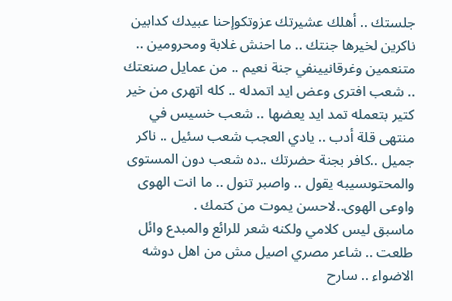جلستك .. أهلك عشيرتك عزوتكوإحنا عبيدك كدابين ناكرين لخيرها جنتك .. ما احنش غلابة ومحرومين .. متنعمين وغرقانيينفي جنة نعيم .. من عمايل صنعتك .. شعب افترى وعض ايد اتمدله .. كله اتهرى من خير كتير بتعمله تمد ايد يعضها .. شعب خسيس في منتهى قلة أدب .. يادي العجب شعب سئيل .. ناكر جميل ..كافر بجنة حضرتك ..ده شعب دون المستوى والمحتوىسيبه يقول .. واصبر تنول .. ما انت الهوى واوعى الهوى..لاحسن يموت من كتمك .
ماسبق ليس كلامي ولكنه شعر للرائع والمبدع وائل طلعت .. شاعر مصري اصيل مش من اهل دوشه الاضواء .. سارح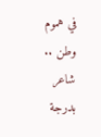في هموم وطن .. شاعر بدرجة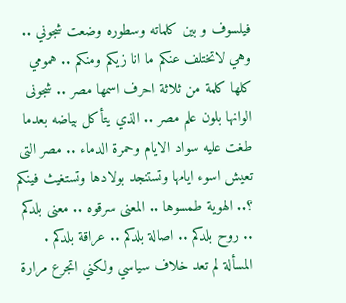فيلسوف و بين كلماته وسطوره وضعت شجوني .. وهي لاتختلف عنكم ما انا زيكم ومنكم .. همومي كلها كلمة من ثلاثة احرف اسمها مصر .. شجونى الوانها بلون علم مصر .. الذي يتأكل بياضه بعدما طغت عليه سواد الايام وحمرة الدماء .. مصر التى تعيش اسوء ايامها وتستنجد بولادها وتستغيث فينكم ؟.. الهوية طمسوها .. المعنى سرقوه .. معنى بلدكم .. روح بلدكم .. اصالة بلدكم .. عراقة بلدكم .
المسألة لم تعد خلاف سياسي ولكني اتجرع مرارة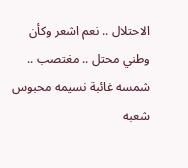الاحتلال .. نعم اشعر وكأن وطني محتل .. مغتصب .. شمسه غائبة نسيمه محبوس شعبه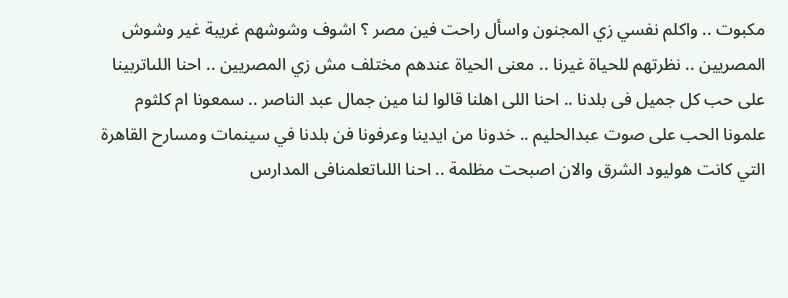مكبوت .. واكلم نفسي زي المجنون واسأل راحت فين مصر ؟ اشوف وشوشهم غريبة غير وشوش المصريين .. نظرتهم للحياة غيرنا .. معنى الحياة عندهم مختلف مش زي المصريين .. احنا اللىاتربينا على حب كل جميل فى بلدنا .. احنا اللى اهلنا قالوا لنا مين جمال عبد الناصر .. سمعونا ام كلثوم علمونا الحب على صوت عبدالحليم .. خدونا من ايدينا وعرفونا فن بلدنا في سينمات ومسارح القاهرة التي كانت هوليود الشرق والان اصبحت مظلمة .. احنا اللىاتعلمنافى المدارس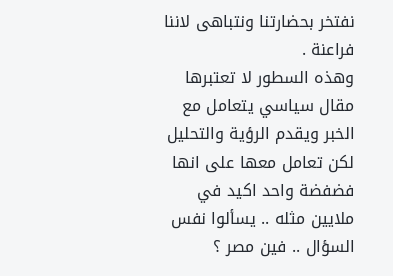نفتخر بحضارتنا ونتباهى لاننا فراعنة .
وهذه السطور لا تعتبرها مقال سياسي يتعامل مع الخبر ويقدم الرؤية والتحليل لكن تعامل معها على انها فضفضة واحد اكيد في ملايين مثله .. يسألوا نفس السؤال .. فين مصر ؟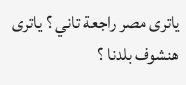ياترى مصر راجعة تاني ؟ ياترى هنشوف بلدنا ؟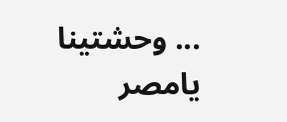... وحشتينا يامصر